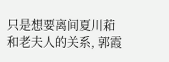只是想要离间夏川萂和老夫人的关系, 郭霞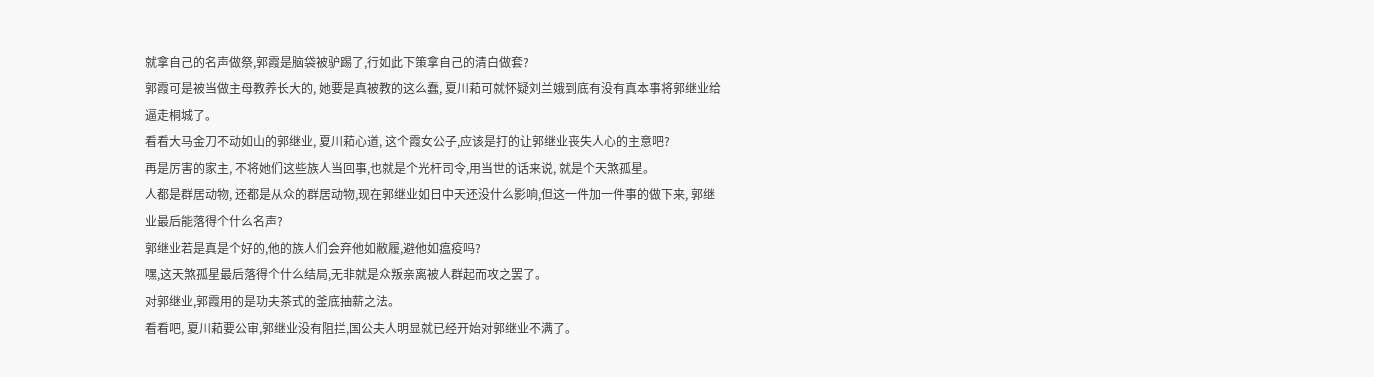就拿自己的名声做祭,郭霞是脑袋被驴踢了,行如此下策拿自己的清白做套?
郭霞可是被当做主母教养长大的, 她要是真被教的这么蠢, 夏川萂可就怀疑刘兰娥到底有没有真本事将郭继业给逼走桐城了。
看看大马金刀不动如山的郭继业, 夏川萂心道, 这个霞女公子,应该是打的让郭继业丧失人心的主意吧?
再是厉害的家主, 不将她们这些族人当回事,也就是个光杆司令,用当世的话来说, 就是个天煞孤星。
人都是群居动物, 还都是从众的群居动物,现在郭继业如日中天还没什么影响,但这一件加一件事的做下来, 郭继业最后能落得个什么名声?
郭继业若是真是个好的,他的族人们会弃他如敝履,避他如瘟疫吗?
嘿,这天煞孤星最后落得个什么结局,无非就是众叛亲离被人群起而攻之罢了。
对郭继业,郭霞用的是功夫茶式的釜底抽薪之法。
看看吧, 夏川萂要公审,郭继业没有阻拦,国公夫人明显就已经开始对郭继业不满了。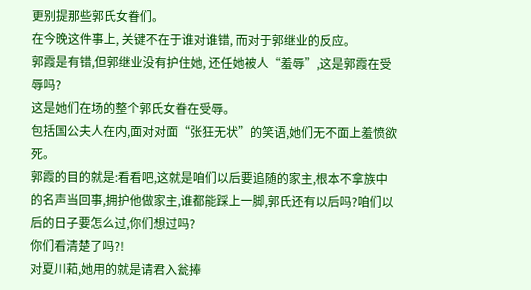更别提那些郭氏女眷们。
在今晚这件事上, 关键不在于谁对谁错, 而对于郭继业的反应。
郭霞是有错,但郭继业没有护住她, 还任她被人“羞辱”,这是郭霞在受辱吗?
这是她们在场的整个郭氏女眷在受辱。
包括国公夫人在内,面对对面“张狂无状”的笑语,她们无不面上羞愤欲死。
郭霞的目的就是:看看吧,这就是咱们以后要追随的家主,根本不拿族中的名声当回事,拥护他做家主,谁都能踩上一脚,郭氏还有以后吗?咱们以后的日子要怎么过,你们想过吗?
你们看清楚了吗?!
对夏川萂,她用的就是请君入瓮捧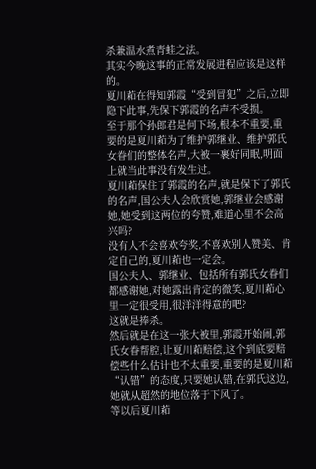杀兼温水煮青蛙之法。
其实今晚这事的正常发展进程应该是这样的。
夏川萂在得知郭霞“受到冒犯”之后,立即隐下此事,先保下郭霞的名声不受损。
至于那个孙郎君是何下场,根本不重要,重要的是夏川萂为了维护郭继业、维护郭氏女眷们的整体名声,大被一裹好同眠,明面上就当此事没有发生过。
夏川萂保住了郭霞的名声,就是保下了郭氏的名声,国公夫人会欣赏她,郭继业会感谢她,她受到这两位的夸赞,难道心里不会高兴吗?
没有人不会喜欢夸奖,不喜欢别人赞美、肯定自己的,夏川萂也一定会。
国公夫人、郭继业、包括所有郭氏女眷们都感谢她,对她露出肯定的微笑,夏川萂心里一定很受用,很洋洋得意的吧?
这就是捧杀。
然后就是在这一张大被里,郭霞开始闹,郭氏女眷帮腔,让夏川萂赔偿,这个到底要赔偿些什么估计也不太重要,重要的是夏川萂“认错”的态度,只要她认错,在郭氏这边,她就从超然的地位落于下风了。
等以后夏川萂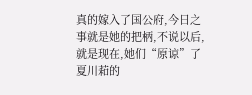真的嫁入了国公府,今日之事就是她的把柄,不说以后,就是现在,她们“原谅”了夏川萂的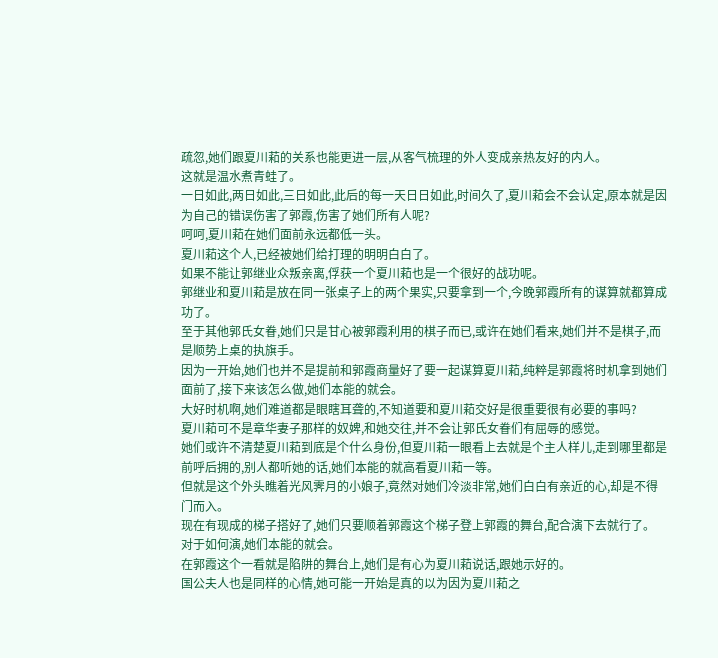疏忽,她们跟夏川萂的关系也能更进一层,从客气梳理的外人变成亲热友好的内人。
这就是温水煮青蛙了。
一日如此,两日如此,三日如此,此后的每一天日日如此,时间久了,夏川萂会不会认定,原本就是因为自己的错误伤害了郭霞,伤害了她们所有人呢?
呵呵,夏川萂在她们面前永远都低一头。
夏川萂这个人,已经被她们给打理的明明白白了。
如果不能让郭继业众叛亲离,俘获一个夏川萂也是一个很好的战功呢。
郭继业和夏川萂是放在同一张桌子上的两个果实,只要拿到一个,今晚郭霞所有的谋算就都算成功了。
至于其他郭氏女眷,她们只是甘心被郭霞利用的棋子而已,或许在她们看来,她们并不是棋子,而是顺势上桌的执旗手。
因为一开始,她们也并不是提前和郭霞商量好了要一起谋算夏川萂,纯粹是郭霞将时机拿到她们面前了,接下来该怎么做,她们本能的就会。
大好时机啊,她们难道都是眼瞎耳聋的,不知道要和夏川萂交好是很重要很有必要的事吗?
夏川萂可不是章华妻子那样的奴婢,和她交往,并不会让郭氏女眷们有屈辱的感觉。
她们或许不清楚夏川萂到底是个什么身份,但夏川萂一眼看上去就是个主人样儿,走到哪里都是前呼后拥的,别人都听她的话,她们本能的就高看夏川萂一等。
但就是这个外头瞧着光风霁月的小娘子,竟然对她们冷淡非常,她们白白有亲近的心,却是不得门而入。
现在有现成的梯子搭好了,她们只要顺着郭霞这个梯子登上郭霞的舞台,配合演下去就行了。
对于如何演,她们本能的就会。
在郭霞这个一看就是陷阱的舞台上,她们是有心为夏川萂说话,跟她示好的。
国公夫人也是同样的心情,她可能一开始是真的以为因为夏川萂之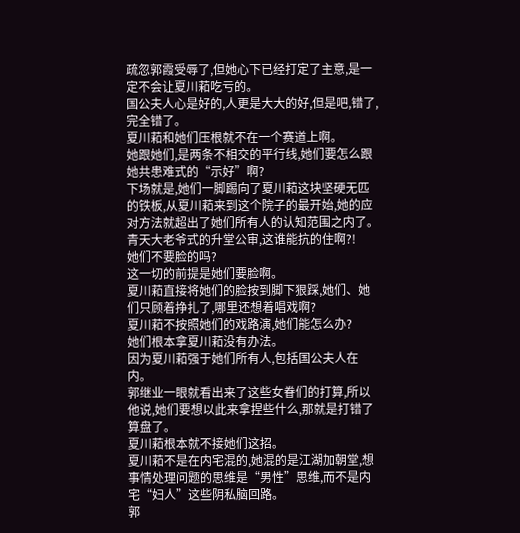疏忽郭霞受辱了,但她心下已经打定了主意,是一定不会让夏川萂吃亏的。
国公夫人心是好的,人更是大大的好,但是吧,错了,完全错了。
夏川萂和她们压根就不在一个赛道上啊。
她跟她们,是两条不相交的平行线,她们要怎么跟她共患难式的“示好”啊?
下场就是,她们一脚踢向了夏川萂这块坚硬无匹的铁板,从夏川萂来到这个院子的最开始,她的应对方法就超出了她们所有人的认知范围之内了。
青天大老爷式的升堂公审,这谁能抗的住啊?!
她们不要脸的吗?
这一切的前提是她们要脸啊。
夏川萂直接将她们的脸按到脚下狠踩,她们、她们只顾着挣扎了,哪里还想着唱戏啊?
夏川萂不按照她们的戏路演,她们能怎么办?
她们根本拿夏川萂没有办法。
因为夏川萂强于她们所有人,包括国公夫人在内。
郭继业一眼就看出来了这些女眷们的打算,所以他说,她们要想以此来拿捏些什么,那就是打错了算盘了。
夏川萂根本就不接她们这招。
夏川萂不是在内宅混的,她混的是江湖加朝堂,想事情处理问题的思维是“男性”思维,而不是内宅“妇人”这些阴私脑回路。
郭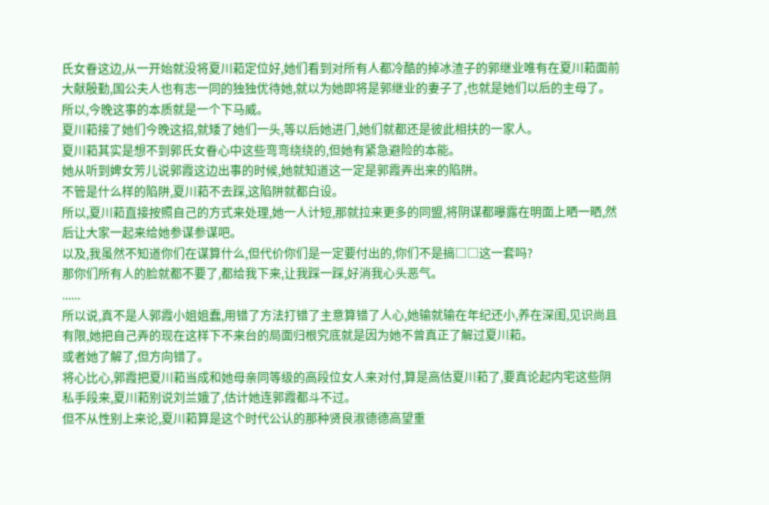氏女眷这边,从一开始就没将夏川萂定位好,她们看到对所有人都冷酷的掉冰渣子的郭继业唯有在夏川萂面前大献殷勤,国公夫人也有志一同的独独优待她,就以为她即将是郭继业的妻子了,也就是她们以后的主母了。
所以,今晚这事的本质就是一个下马威。
夏川萂接了她们今晚这招,就矮了她们一头,等以后她进门,她们就都还是彼此相扶的一家人。
夏川萂其实是想不到郭氏女眷心中这些弯弯绕绕的,但她有紧急避险的本能。
她从听到婢女芳儿说郭霞这边出事的时候,她就知道这一定是郭霞弄出来的陷阱。
不管是什么样的陷阱,夏川萂不去踩,这陷阱就都白设。
所以,夏川萂直接按照自己的方式来处理,她一人计短,那就拉来更多的同盟,将阴谋都曝露在明面上晒一晒,然后让大家一起来给她参谋参谋吧。
以及,我虽然不知道你们在谋算什么,但代价你们是一定要付出的,你们不是搞□□这一套吗?
那你们所有人的脸就都不要了,都给我下来,让我踩一踩,好消我心头恶气。
......
所以说,真不是人郭霞小姐姐蠢,用错了方法打错了主意算错了人心,她输就输在年纪还小,养在深闺,见识尚且有限,她把自己弄的现在这样下不来台的局面归根究底就是因为她不曾真正了解过夏川萂。
或者她了解了,但方向错了。
将心比心,郭霞把夏川萂当成和她母亲同等级的高段位女人来对付,算是高估夏川萂了,要真论起内宅这些阴私手段来,夏川萂别说刘兰娥了,估计她连郭霞都斗不过。
但不从性别上来论,夏川萂算是这个时代公认的那种贤良淑德德高望重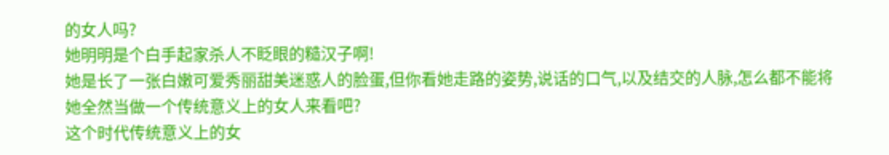的女人吗?
她明明是个白手起家杀人不眨眼的糙汉子啊!
她是长了一张白嫩可爱秀丽甜美迷惑人的脸蛋,但你看她走路的姿势,说话的口气,以及结交的人脉,怎么都不能将她全然当做一个传统意义上的女人来看吧?
这个时代传统意义上的女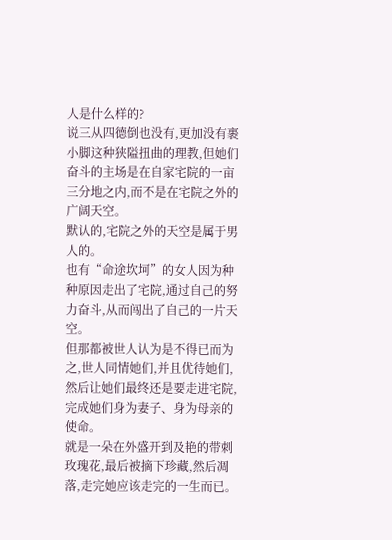人是什么样的?
说三从四德倒也没有,更加没有裹小脚这种狭隘扭曲的理教,但她们奋斗的主场是在自家宅院的一亩三分地之内,而不是在宅院之外的广阔天空。
默认的,宅院之外的天空是属于男人的。
也有“命途坎坷”的女人因为种种原因走出了宅院,通过自己的努力奋斗,从而闯出了自己的一片天空。
但那都被世人认为是不得已而为之,世人同情她们,并且优待她们,然后让她们最终还是要走进宅院,完成她们身为妻子、身为母亲的使命。
就是一朵在外盛开到及艳的带刺玫瑰花,最后被摘下珍藏,然后凋落,走完她应该走完的一生而已。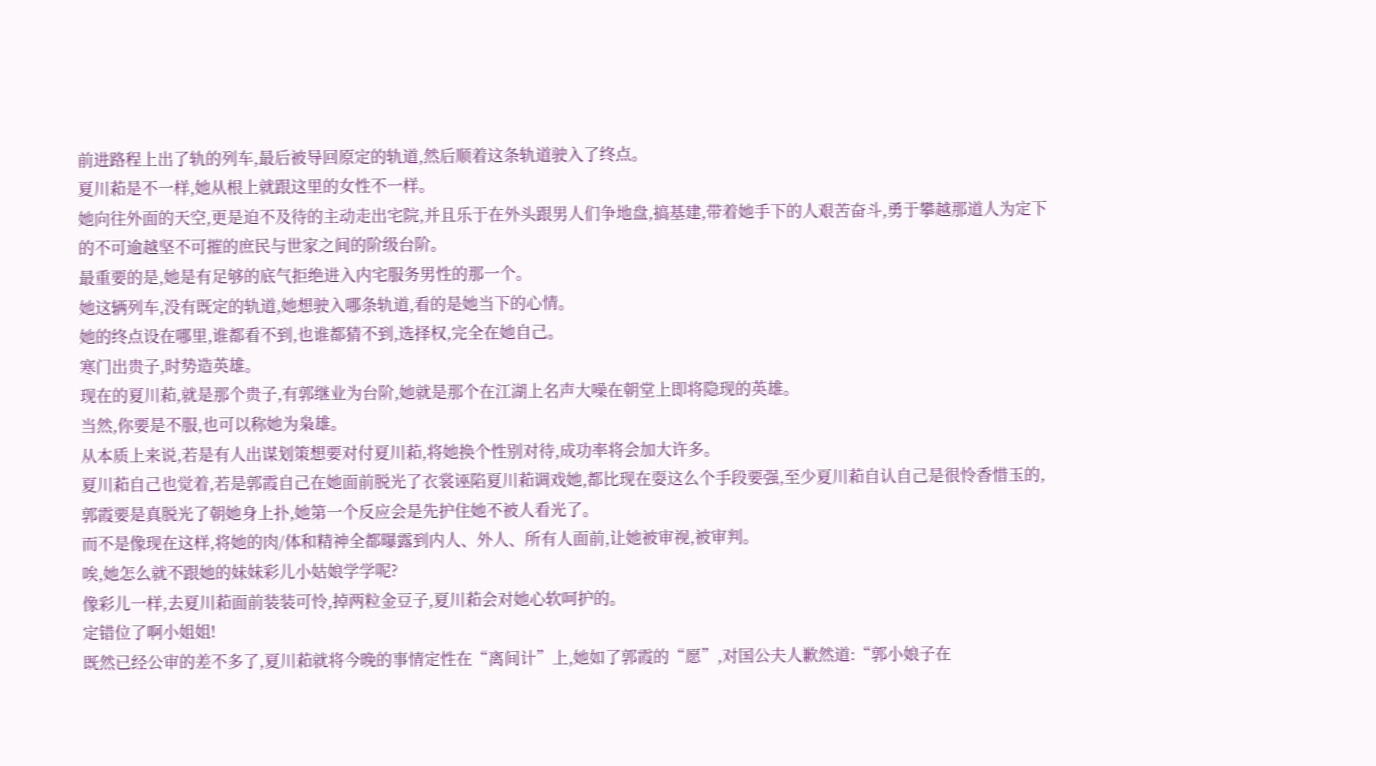前进路程上出了轨的列车,最后被导回原定的轨道,然后顺着这条轨道驶入了终点。
夏川萂是不一样,她从根上就跟这里的女性不一样。
她向往外面的天空,更是迫不及待的主动走出宅院,并且乐于在外头跟男人们争地盘,搞基建,带着她手下的人艰苦奋斗,勇于攀越那道人为定下的不可逾越坚不可摧的庶民与世家之间的阶级台阶。
最重要的是,她是有足够的底气拒绝进入内宅服务男性的那一个。
她这辆列车,没有既定的轨道,她想驶入哪条轨道,看的是她当下的心情。
她的终点设在哪里,谁都看不到,也谁都猜不到,选择权,完全在她自己。
寒门出贵子,时势造英雄。
现在的夏川萂,就是那个贵子,有郭继业为台阶,她就是那个在江湖上名声大噪在朝堂上即将隐现的英雄。
当然,你要是不服,也可以称她为枭雄。
从本质上来说,若是有人出谋划策想要对付夏川萂,将她换个性别对待,成功率将会加大许多。
夏川萂自己也觉着,若是郭霞自己在她面前脱光了衣裳诬陷夏川萂调戏她,都比现在耍这么个手段要强,至少夏川萂自认自己是很怜香惜玉的,郭霞要是真脱光了朝她身上扑,她第一个反应会是先护住她不被人看光了。
而不是像现在这样,将她的肉/体和精神全都曝露到内人、外人、所有人面前,让她被审视,被审判。
唉,她怎么就不跟她的妹妹彩儿小姑娘学学呢?
像彩儿一样,去夏川萂面前装装可怜,掉两粒金豆子,夏川萂会对她心软呵护的。
定错位了啊小姐姐!
既然已经公审的差不多了,夏川萂就将今晚的事情定性在“离间计”上,她如了郭霞的“愿”,对国公夫人歉然道:“郭小娘子在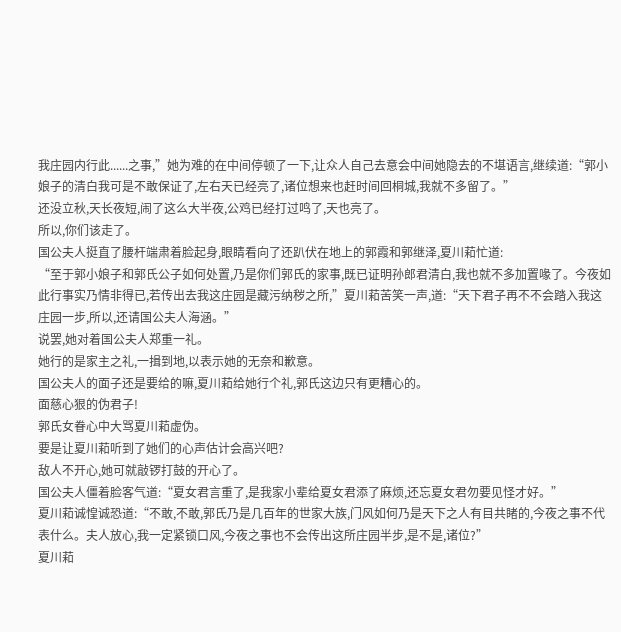我庄园内行此......之事,”她为难的在中间停顿了一下,让众人自己去意会中间她隐去的不堪语言,继续道:“郭小娘子的清白我可是不敢保证了,左右天已经亮了,诸位想来也赶时间回桐城,我就不多留了。”
还没立秋,天长夜短,闹了这么大半夜,公鸡已经打过鸣了,天也亮了。
所以,你们该走了。
国公夫人挺直了腰杆端肃着脸起身,眼睛看向了还趴伏在地上的郭霞和郭继泽,夏川萂忙道:
“至于郭小娘子和郭氏公子如何处置,乃是你们郭氏的家事,既已证明孙郎君清白,我也就不多加置喙了。今夜如此行事实乃情非得已,若传出去我这庄园是藏污纳秽之所,”夏川萂苦笑一声,道:“天下君子再不不会踏入我这庄园一步,所以,还请国公夫人海涵。”
说罢,她对着国公夫人郑重一礼。
她行的是家主之礼,一揖到地,以表示她的无奈和歉意。
国公夫人的面子还是要给的嘛,夏川萂给她行个礼,郭氏这边只有更糟心的。
面慈心狠的伪君子!
郭氏女眷心中大骂夏川萂虚伪。
要是让夏川萂听到了她们的心声估计会高兴吧?
敌人不开心,她可就敲锣打鼓的开心了。
国公夫人僵着脸客气道:“夏女君言重了,是我家小辈给夏女君添了麻烦,还忘夏女君勿要见怪才好。”
夏川萂诚惶诚恐道:“不敢,不敢,郭氏乃是几百年的世家大族,门风如何乃是天下之人有目共睹的,今夜之事不代表什么。夫人放心,我一定紧锁口风,今夜之事也不会传出这所庄园半步,是不是,诸位?”
夏川萂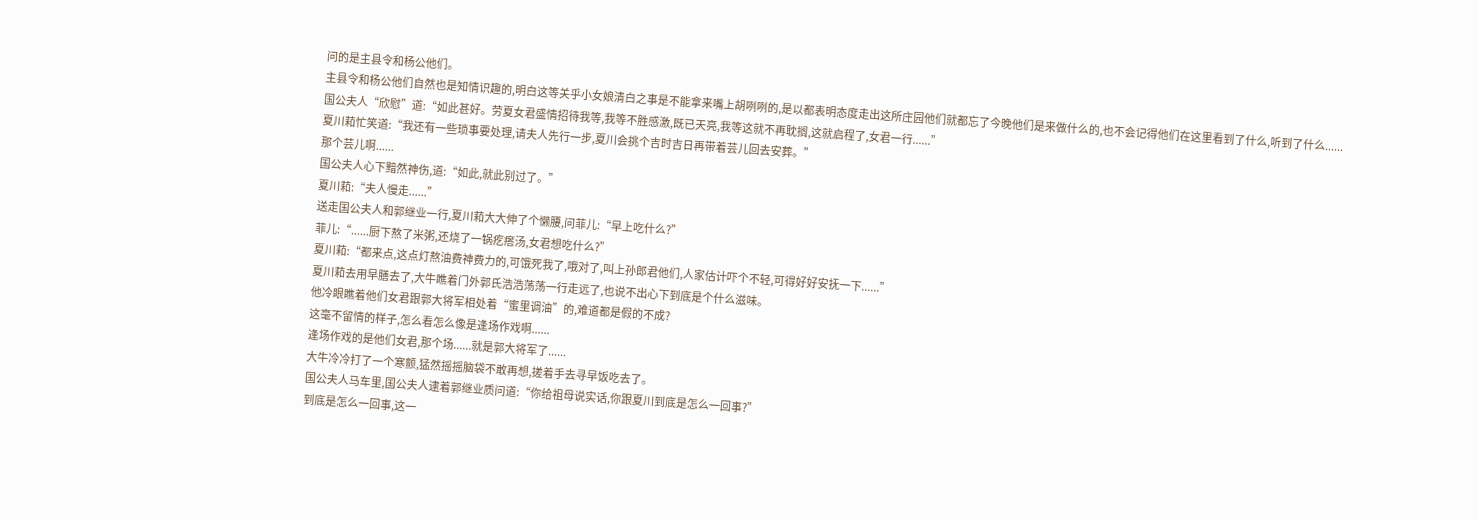问的是主县令和杨公他们。
主县令和杨公他们自然也是知情识趣的,明白这等关乎小女娘清白之事是不能拿来嘴上胡咧咧的,是以都表明态度走出这所庄园他们就都忘了今晚他们是来做什么的,也不会记得他们在这里看到了什么,听到了什么......
国公夫人“欣慰”道:“如此甚好。劳夏女君盛情招待我等,我等不胜感激,既已天亮,我等这就不再耽搁,这就启程了,女君一行......”
夏川萂忙笑道:“我还有一些琐事要处理,请夫人先行一步,夏川会挑个吉时吉日再带着芸儿回去安葬。”
那个芸儿啊......
国公夫人心下黯然神伤,道:“如此,就此别过了。”
夏川萂:“夫人慢走......”
送走国公夫人和郭继业一行,夏川萂大大伸了个懒腰,问菲儿:“早上吃什么?”
菲儿:“......厨下熬了米粥,还烧了一锅疙瘩汤,女君想吃什么?”
夏川萂:“都来点,这点灯熬油费神费力的,可饿死我了,哦对了,叫上孙郎君他们,人家估计吓个不轻,可得好好安抚一下......”
夏川萂去用早膳去了,大牛瞧着门外郭氏浩浩荡荡一行走远了,也说不出心下到底是个什么滋味。
他冷眼瞧着他们女君跟郭大将军相处着“蜜里调油”的,难道都是假的不成?
这毫不留情的样子,怎么看怎么像是逢场作戏啊......
逢场作戏的是他们女君,那个场......就是郭大将军了......
大牛冷冷打了一个寒颤,猛然摇摇脑袋不敢再想,搓着手去寻早饭吃去了。
国公夫人马车里,国公夫人逮着郭继业质问道:“你给祖母说实话,你跟夏川到底是怎么一回事?”
到底是怎么一回事,这一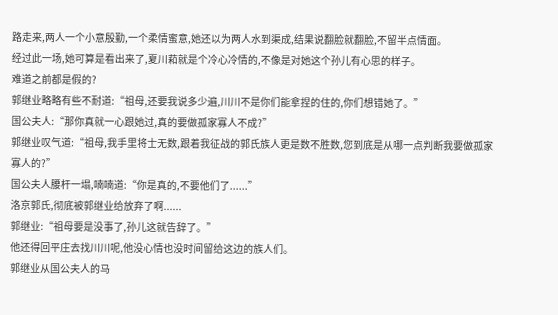路走来,两人一个小意殷勤,一个柔情蜜意,她还以为两人水到渠成,结果说翻脸就翻脸,不留半点情面。
经过此一场,她可算是看出来了,夏川萂就是个冷心冷情的,不像是对她这个孙儿有心思的样子。
难道之前都是假的?
郭继业略略有些不耐道:“祖母,还要我说多少遍,川川不是你们能拿捏的住的,你们想错她了。”
国公夫人:“那你真就一心跟她过,真的要做孤家寡人不成?”
郭继业叹气道:“祖母,我手里将士无数,跟着我征战的郭氏族人更是数不胜数,您到底是从哪一点判断我要做孤家寡人的?”
国公夫人腰杆一塌,喃喃道:“你是真的,不要他们了......”
洛京郭氏,彻底被郭继业给放弃了啊......
郭继业:“祖母要是没事了,孙儿这就告辞了。”
他还得回平庄去找川川呢,他没心情也没时间留给这边的族人们。
郭继业从国公夫人的马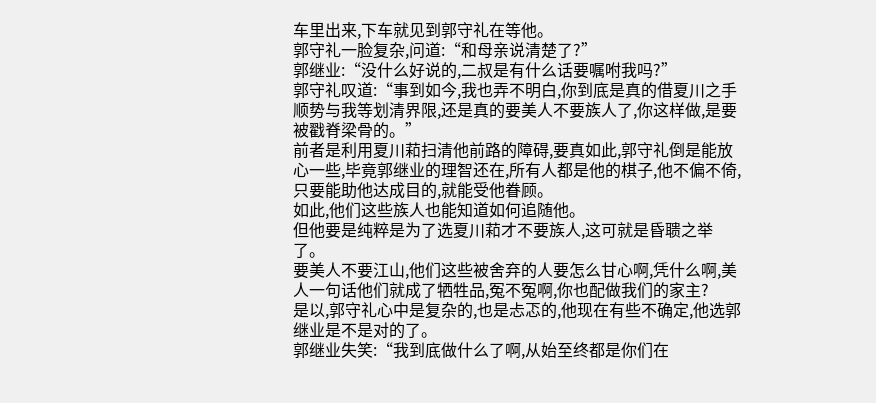车里出来,下车就见到郭守礼在等他。
郭守礼一脸复杂,问道:“和母亲说清楚了?”
郭继业:“没什么好说的,二叔是有什么话要嘱咐我吗?”
郭守礼叹道:“事到如今,我也弄不明白,你到底是真的借夏川之手顺势与我等划清界限,还是真的要美人不要族人了,你这样做,是要被戳脊梁骨的。”
前者是利用夏川萂扫清他前路的障碍,要真如此,郭守礼倒是能放心一些,毕竟郭继业的理智还在,所有人都是他的棋子,他不偏不倚,只要能助他达成目的,就能受他眷顾。
如此,他们这些族人也能知道如何追随他。
但他要是纯粹是为了选夏川萂才不要族人,这可就是昏聩之举了。
要美人不要江山,他们这些被舍弃的人要怎么甘心啊,凭什么啊,美人一句话他们就成了牺牲品,冤不冤啊,你也配做我们的家主?
是以,郭守礼心中是复杂的,也是忐忑的,他现在有些不确定,他选郭继业是不是对的了。
郭继业失笑:“我到底做什么了啊,从始至终都是你们在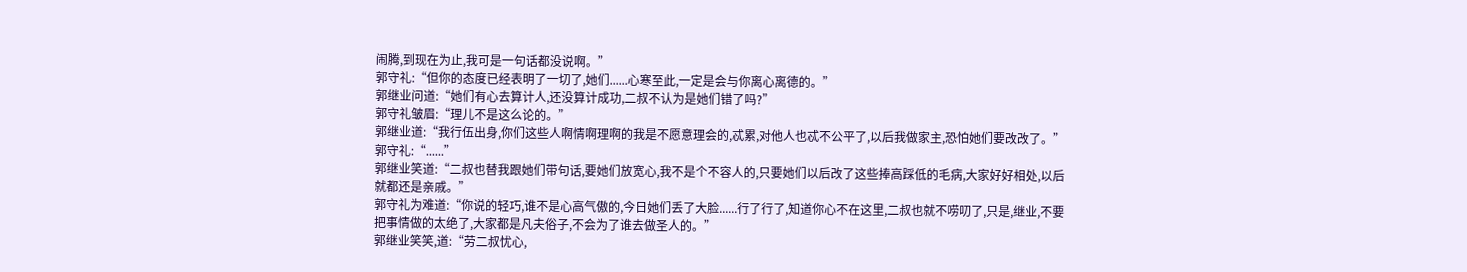闹腾,到现在为止,我可是一句话都没说啊。”
郭守礼:“但你的态度已经表明了一切了,她们......心寒至此,一定是会与你离心离德的。”
郭继业问道:“她们有心去算计人,还没算计成功,二叔不认为是她们错了吗?”
郭守礼皱眉:“理儿不是这么论的。”
郭继业道:“我行伍出身,你们这些人啊情啊理啊的我是不愿意理会的,忒累,对他人也忒不公平了,以后我做家主,恐怕她们要改改了。”
郭守礼:“......”
郭继业笑道:“二叔也替我跟她们带句话,要她们放宽心,我不是个不容人的,只要她们以后改了这些捧高踩低的毛病,大家好好相处,以后就都还是亲戚。”
郭守礼为难道:“你说的轻巧,谁不是心高气傲的,今日她们丢了大脸......行了行了,知道你心不在这里,二叔也就不唠叨了,只是,继业,不要把事情做的太绝了,大家都是凡夫俗子,不会为了谁去做圣人的。”
郭继业笑笑,道:“劳二叔忧心,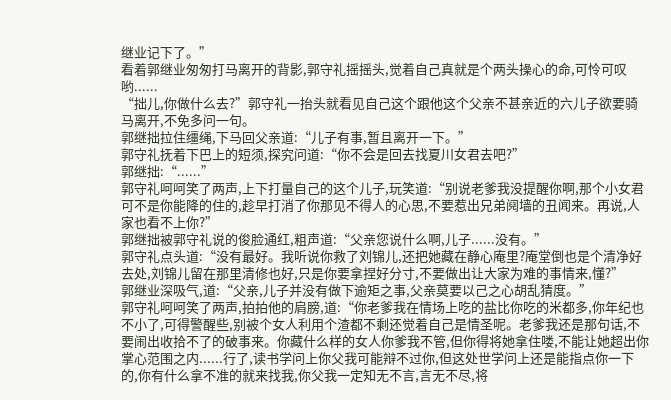继业记下了。”
看着郭继业匆匆打马离开的背影,郭守礼摇摇头,觉着自己真就是个两头操心的命,可怜可叹哟......
“拙儿,你做什么去?”郭守礼一抬头就看见自己这个跟他这个父亲不甚亲近的六儿子欲要骑马离开,不免多问一句。
郭继拙拉住缰绳,下马回父亲道:“儿子有事,暂且离开一下。”
郭守礼抚着下巴上的短须,探究问道:“你不会是回去找夏川女君去吧?”
郭继拙:“......”
郭守礼呵呵笑了两声,上下打量自己的这个儿子,玩笑道:“别说老爹我没提醒你啊,那个小女君可不是你能降的住的,趁早打消了你那见不得人的心思,不要惹出兄弟阋墙的丑闻来。再说,人家也看不上你?”
郭继拙被郭守礼说的俊脸通红,粗声道:“父亲您说什么啊,儿子......没有。”
郭守礼点头道:“没有最好。我听说你救了刘锦儿,还把她藏在静心庵里?庵堂倒也是个清净好去处,刘锦儿留在那里清修也好,只是你要拿捏好分寸,不要做出让大家为难的事情来,懂?”
郭继业深吸气,道:“父亲,儿子并没有做下逾矩之事,父亲莫要以己之心胡乱猜度。”
郭守礼呵呵笑了两声,拍拍他的肩膀,道:“你老爹我在情场上吃的盐比你吃的米都多,你年纪也不小了,可得警醒些,别被个女人利用个渣都不剩还觉着自己是情圣呢。老爹我还是那句话,不要闹出收拾不了的破事来。你藏什么样的女人你爹我不管,但你得将她拿住喽,不能让她超出你掌心范围之内......行了,读书学问上你父我可能辩不过你,但这处世学问上还是能指点你一下的,你有什么拿不准的就来找我,你父我一定知无不言,言无不尽,将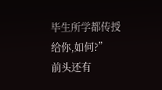毕生所学都传授给你,如何?”
前头还有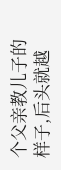个父亲教儿子的样子,后头就越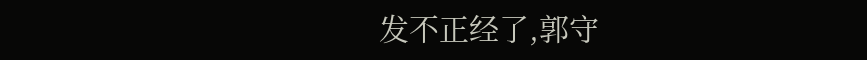发不正经了,郭守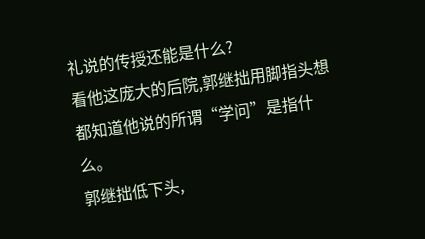礼说的传授还能是什么?
看他这庞大的后院,郭继拙用脚指头想都知道他说的所谓“学问”是指什么。
郭继拙低下头,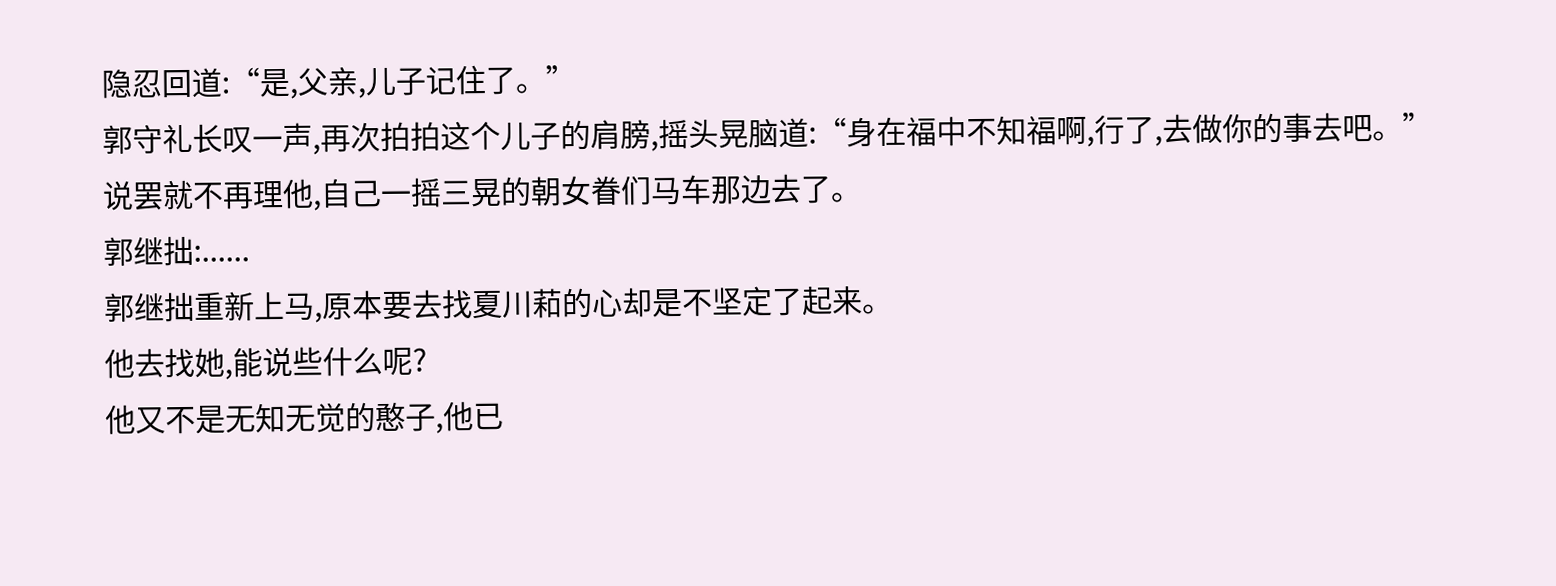隐忍回道:“是,父亲,儿子记住了。”
郭守礼长叹一声,再次拍拍这个儿子的肩膀,摇头晃脑道:“身在福中不知福啊,行了,去做你的事去吧。”
说罢就不再理他,自己一摇三晃的朝女眷们马车那边去了。
郭继拙:......
郭继拙重新上马,原本要去找夏川萂的心却是不坚定了起来。
他去找她,能说些什么呢?
他又不是无知无觉的憨子,他已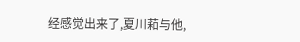经感觉出来了,夏川萂与他,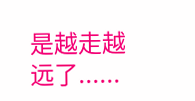是越走越远了......